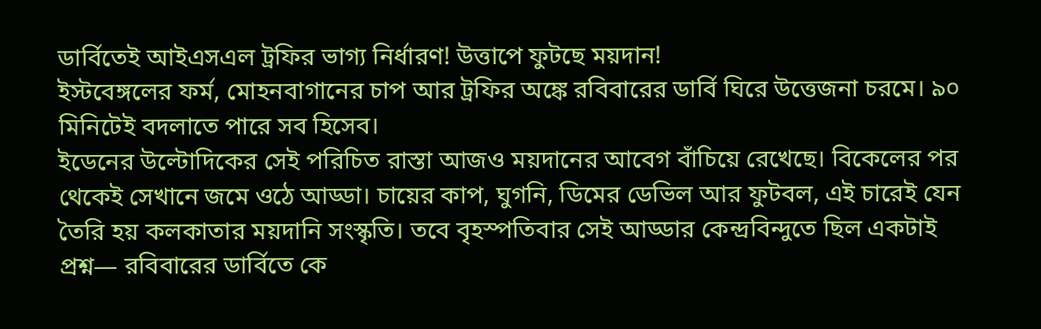ডার্বিতেই আইএসএল ট্রফির ভাগ্য নির্ধারণ! উত্তাপে ফুটছে ময়দান!
ইস্টবেঙ্গলের ফর্ম, মোহনবাগানের চাপ আর ট্রফির অঙ্কে রবিবারের ডার্বি ঘিরে উত্তেজনা চরমে। ৯০ মিনিটেই বদলাতে পারে সব হিসেব।
ইডেনের উল্টোদিকের সেই পরিচিত রাস্তা আজও ময়দানের আবেগ বাঁচিয়ে রেখেছে। বিকেলের পর থেকেই সেখানে জমে ওঠে আড্ডা। চায়ের কাপ, ঘুগনি, ডিমের ডেভিল আর ফুটবল, এই চারেই যেন তৈরি হয় কলকাতার ময়দানি সংস্কৃতি। তবে বৃহস্পতিবার সেই আড্ডার কেন্দ্রবিন্দুতে ছিল একটাই প্রশ্ন— রবিবারের ডার্বিতে কে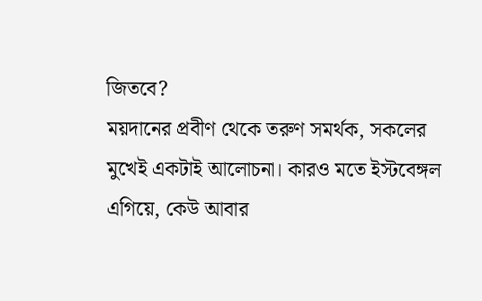জিতবে?
ময়দানের প্রবীণ থেকে তরুণ সমর্থক, সকলের মুখেই একটাই আলোচনা। কারও মতে ইস্টবেঙ্গল এগিয়ে, কেউ আবার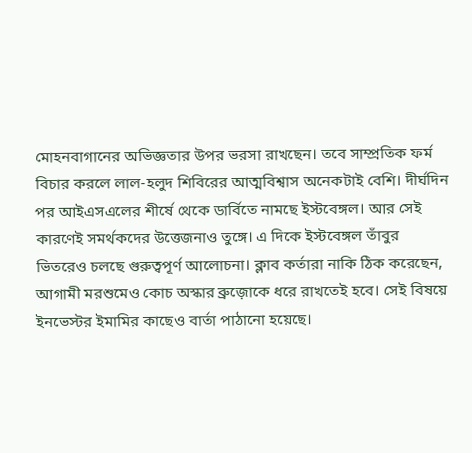মোহনবাগানের অভিজ্ঞতার উপর ভরসা রাখছেন। তবে সাম্প্রতিক ফর্ম বিচার করলে লাল-হলুদ শিবিরের আত্মবিশ্বাস অনেকটাই বেশি। দীর্ঘদিন পর আইএসএলের শীর্ষে থেকে ডার্বিতে নামছে ইস্টবেঙ্গল। আর সেই কারণেই সমর্থকদের উত্তেজনাও তুঙ্গে। এ দিকে ইস্টবেঙ্গল তাঁবুর ভিতরেও চলছে গুরুত্বপূর্ণ আলোচনা। ক্লাব কর্তারা নাকি ঠিক করেছেন, আগামী মরশুমেও কোচ অস্কার ব্রুজ়োকে ধরে রাখতেই হবে। সেই বিষয়ে ইনভেস্টর ইমামির কাছেও বার্তা পাঠানো হয়েছে।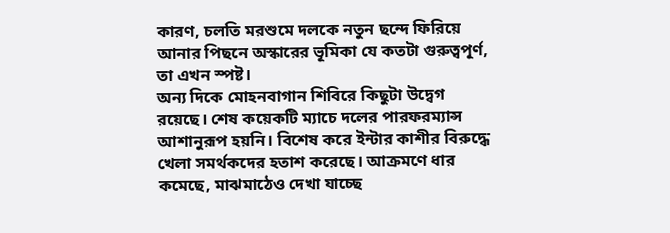কারণ, চলতি মরশুমে দলকে নতুন ছন্দে ফিরিয়ে আনার পিছনে অস্কারের ভূমিকা যে কতটা গুরুত্বপূর্ণ, তা এখন স্পষ্ট।
অন্য দিকে মোহনবাগান শিবিরে কিছুটা উদ্বেগ রয়েছে। শেষ কয়েকটি ম্যাচে দলের পারফরম্যান্স আশানুরূপ হয়নি। বিশেষ করে ইন্টার কাশীর বিরুদ্ধে খেলা সমর্থকদের হতাশ করেছে। আক্রমণে ধার কমেছে, মাঝমাঠেও দেখা যাচ্ছে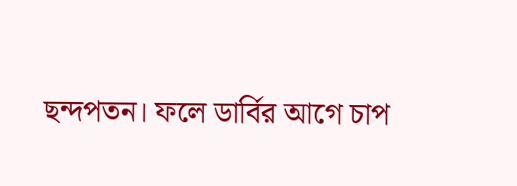ছন্দপতন। ফলে ডার্বির আগে চাপ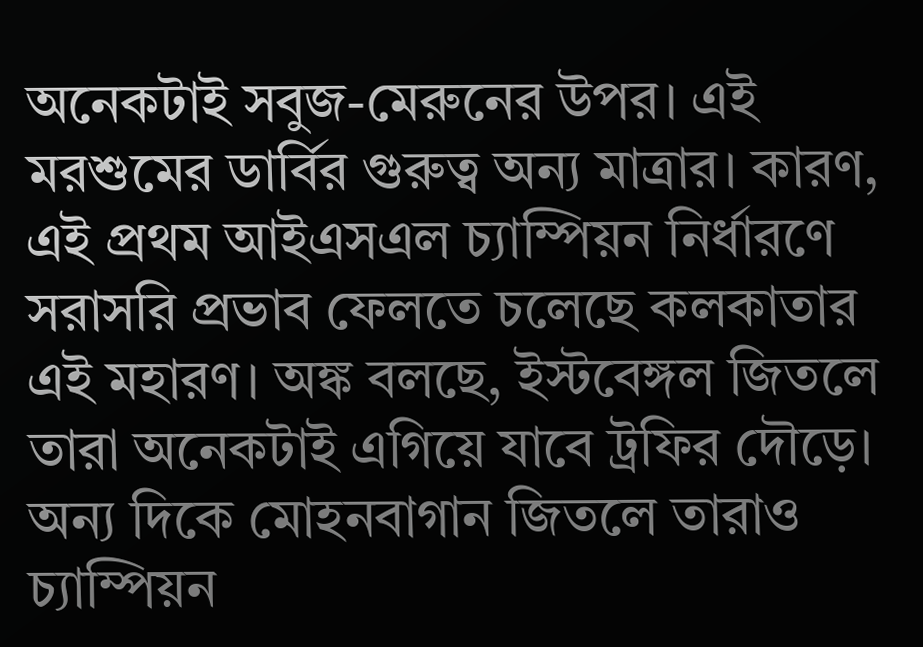অনেকটাই সবুজ-মেরুনের উপর। এই মরশুমের ডার্বির গুরুত্ব অন্য মাত্রার। কারণ, এই প্রথম আইএসএল চ্যাম্পিয়ন নির্ধারণে সরাসরি প্রভাব ফেলতে চলেছে কলকাতার এই মহারণ। অঙ্ক বলছে, ইস্টবেঙ্গল জিতলে তারা অনেকটাই এগিয়ে যাবে ট্রফির দৌড়ে। অন্য দিকে মোহনবাগান জিতলে তারাও চ্যাম্পিয়ন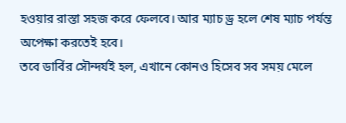হওয়ার রাস্তা সহজ করে ফেলবে। আর ম্যাচ ড্র হলে শেষ ম্যাচ পর্যন্ত অপেক্ষা করতেই হবে।
তবে ডার্বির সৌন্দর্যই হল, এখানে কোনও হিসেব সব সময় মেলে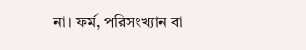না। ফর্ম, পরিসংখ্যান বা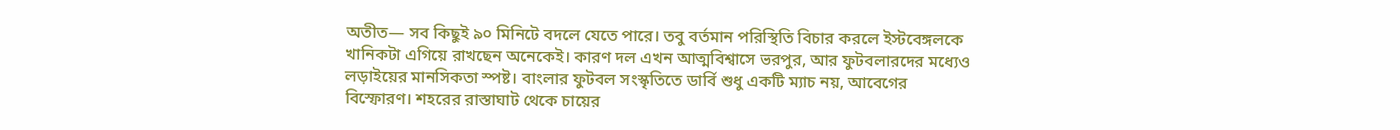অতীত— সব কিছুই ৯০ মিনিটে বদলে যেতে পারে। তবু বর্তমান পরিস্থিতি বিচার করলে ইস্টবেঙ্গলকে খানিকটা এগিয়ে রাখছেন অনেকেই। কারণ দল এখন আত্মবিশ্বাসে ভরপুর, আর ফুটবলারদের মধ্যেও লড়াইয়ের মানসিকতা স্পষ্ট। বাংলার ফুটবল সংস্কৃতিতে ডার্বি শুধু একটি ম্যাচ নয়, আবেগের বিস্ফোরণ। শহরের রাস্তাঘাট থেকে চায়ের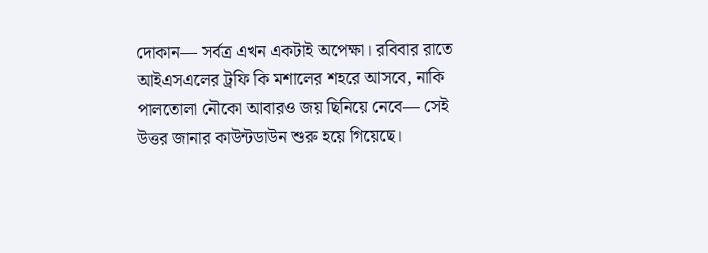দোকান— সর্বত্র এখন একটাই অপেক্ষা। রবিবার রাতে আইএসএলের ট্রফি কি মশালের শহরে আসবে, নাকি পালতোলা নৌকো আবারও জয় ছিনিয়ে নেবে— সেই উত্তর জানার কাউন্টডাউন শুরু হয়ে গিয়েছে।